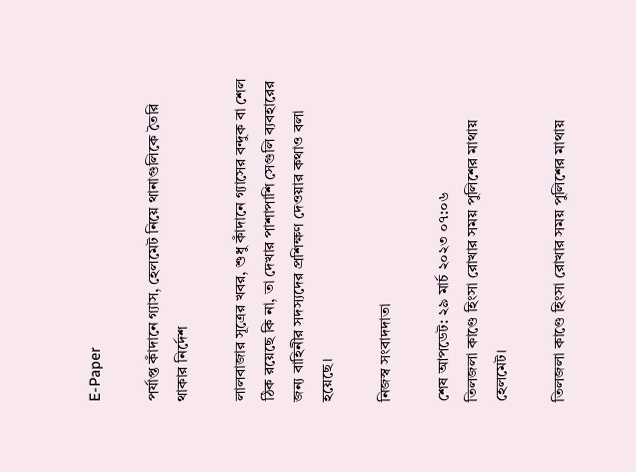E-Paper

পর্যাপ্ত কাঁদানে গ্যাস, হেলমেট নিয়ে থানাগুলিকে তৈরি থাকার নির্দেশ

লালবাজার সূত্রের খবর, শুধু কাঁদানে গ্যাসের বন্দুক বা শেল ঠিক রয়েছে কি না, তা দেখার পাশাপাশি সেগুলি ব্যবহারের জন্য বাহিনীর সদস্যদের প্রশিক্ষণ দেওয়ার কথাও বলা হয়েছে।

নিজস্ব সংবাদদাতা

শেষ আপডেট: ২৯ মার্চ ২০২৩ ০৭:০৬
তিলজলা কাণ্ডে হিংসা রোখার সময় পুলিশের মাথায় হেলমেট।

তিলজলা কাণ্ডে হিংসা রোখার সময় পুলিশের মাথায়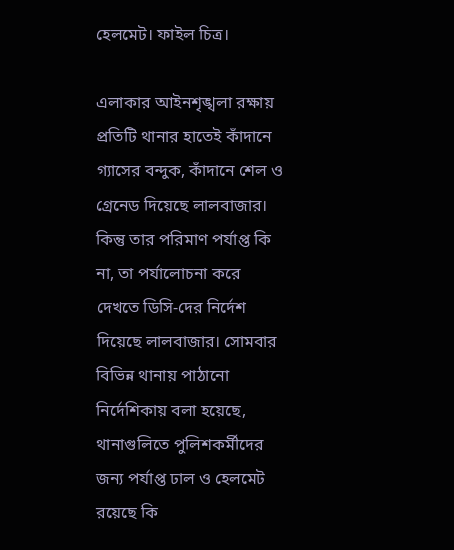হেলমেট। ফাইল চিত্র।

এলাকার আইনশৃঙ্খলা রক্ষায় প্রতিটি থানার হাতেই কাঁদানে গ্যাসের বন্দুক, কাঁদানে শেল ও গ্রেনেড দিয়েছে লালবাজার। কিন্তু তার পরিমাণ পর্যাপ্ত কি না, তা পর্যালোচনা করে দেখতে ডিসি-দের নির্দেশ দিয়েছে লালবাজার। সোমবার বিভিন্ন থানায় পাঠানো নির্দেশিকায় বলা হয়েছে, থানাগুলিতে পুলিশকর্মীদের জন্য পর্যাপ্ত ঢাল ও হেলমেট রয়েছে কি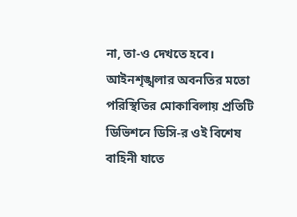না, তা-ও দেখতে হবে। আইনশৃঙ্খলার অবনতির মতো পরিস্থিতির মোকাবিলায় প্রতিটি ডিভিশনে ডিসি-র ওই বিশেষ বাহিনী যাতে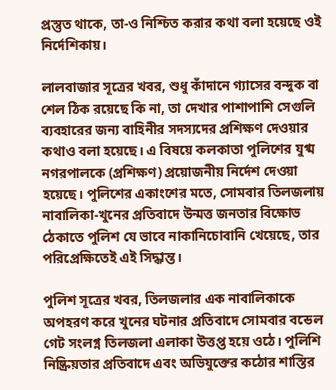প্রস্তুত থাকে, তা-ও নিশ্চিত করার কথা বলা হয়েছে ওই নির্দেশিকায়।

লালবাজার সূত্রের খবর, শুধু কাঁদানে গ্যাসের বন্দুক বা শেল ঠিক রয়েছে কি না, তা দেখার পাশাপাশি সেগুলি ব্যবহারের জন্য বাহিনীর সদস্যদের প্রশিক্ষণ দেওয়ার কথাও বলা হয়েছে। এ বিষয়ে কলকাতা পুলিশের যুগ্ম নগরপালকে (প্রশিক্ষণ) প্রয়োজনীয় নির্দেশ দেওয়া হয়েছে। পুলিশের একাংশের মতে, সোমবার তিলজলায় নাবালিকা-খুনের প্রতিবাদে উন্মত্ত জনতার বিক্ষোভ ঠেকাতে পুলিশ যে ভাবে নাকানিচোবানি খেয়েছে, তার পরিপ্রেক্ষিতেই এই সিদ্ধান্ত।

পুলিশ সূত্রের খবর, তিলজলার এক নাবালিকাকে অপহরণ করে খুনের ঘটনার প্রতিবাদে সোমবার বন্ডেল গেট সংলগ্ন তিলজলা এলাকা উত্তপ্ত হয়ে ওঠে। পুলিশি নিষ্ক্রিয়তার প্রতিবাদে এবং অভিযুক্তের কঠোর শাস্তির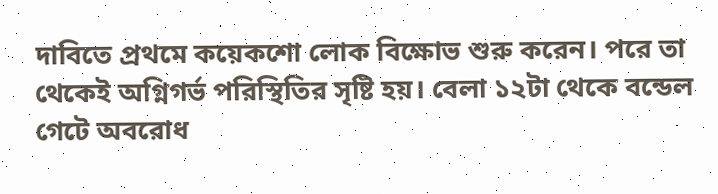দাবিতে প্রথমে কয়েকশো লোক বিক্ষোভ শুরু করেন। পরে তা থেকেই অগ্নিগর্ভ পরিস্থিতির সৃষ্টি হয়। বেলা ১২টা থেকে বন্ডেল গেটে অবরোধ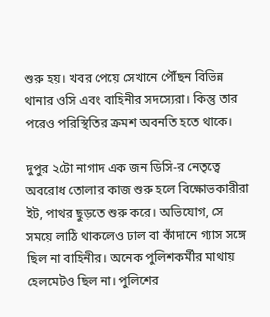শুরু হয়। খবর পেয়ে সেখানে পৌঁছন বিভিন্ন থানার ওসি এবং বাহিনীর সদস্যেরা। কিন্তু তার পরেও পরিস্থিতির ক্রমশ অবনতি হতে থাকে।

দুপুর ২টো নাগাদ এক জন ডিসি-র নেতৃত্বে অবরোধ তোলার কাজ শুরু হলে বিক্ষোভকারীরা ইট, পাথর ছুড়তে শুরু করে। অভিযোগ, সে সময়ে লাঠি থাকলেও ঢাল বা কাঁদানে গ্যাস সঙ্গে ছিল না বাহিনীর। অনেক পুলিশকর্মীর মাথায় হেলমেটও ছিল না। পুলিশের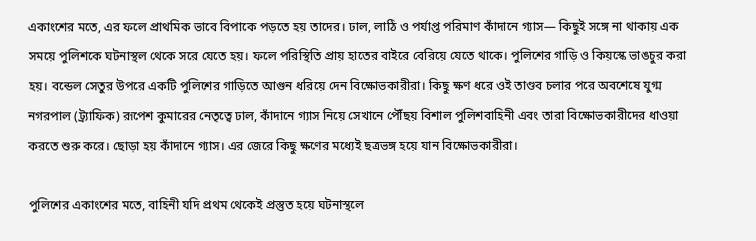একাংশের মতে, এর ফলে প্রাথমিক ভাবে বিপাকে পড়তে হয় তাদের। ঢাল, লাঠি ও পর্যাপ্ত পরিমাণ কাঁদানে গ্যাস— কিছুই সঙ্গে না থাকায় এক সময়ে পুলিশকে ঘটনাস্থল থেকে সরে যেতে হয়। ফলে পরিস্থিতি প্রায় হাতের বাইরে বেরিয়ে যেতে থাকে। পুলিশের গাড়ি ও কিয়স্কে ভাঙচুর করা হয়। বন্ডেল সেতুর উপরে একটি পুলিশের গাড়িতে আগুন ধরিয়ে দেন বিক্ষোভকারীরা। কিছু ক্ষণ ধরে ওই তাণ্ডব চলার পরে অবশেষে যুগ্ম নগরপাল (ট্র্যাফিক) রূপেশ কুমারের নেতৃত্বে ঢাল, কাঁদানে গ্যাস নিয়ে সেখানে পৌঁছয় বিশাল পুলিশবাহিনী এবং তারা বিক্ষোভকারীদের ধাওয়া করতে শুরু করে। ছোড়া হয় কাঁদানে গ্যাস। এর জেরে কিছু ক্ষণের মধ্যেই ছত্রভঙ্গ হয়ে যান বিক্ষোভকারীরা।

পুলিশের একাংশের মতে, বাহিনী যদি প্রথম থেকেই প্রস্তুত হয়ে ঘটনাস্থলে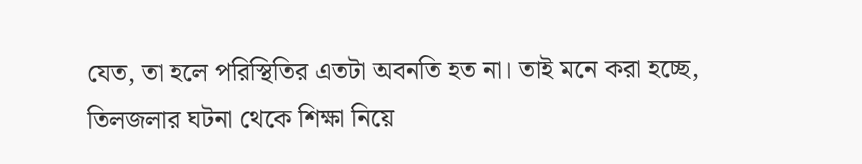যেত, তা হলে পরিস্থিতির এতটা অবনতি হত না। তাই মনে করা হচ্ছে, তিলজলার ঘটনা থেকে শিক্ষা নিয়ে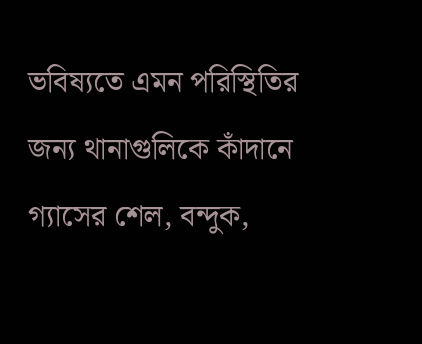ভবিষ্যতে এমন পরিস্থিতির জন্য থানাগুলিকে কাঁদানে গ্যাসের শেল, বন্দুক,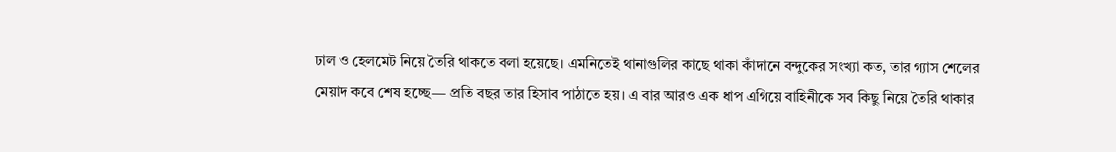ঢাল ও হেলমেট নিয়ে তৈরি থাকতে বলা হয়েছে। এমনিতেই থানাগুলির কাছে থাকা কাঁদানে বন্দুকের সংখ্যা কত, তার গ্যাস শেলের মেয়াদ কবে শেষ হচ্ছে— প্রতি বছর তার হিসাব পাঠাতে হয়। এ বার আরও এক ধাপ এগিয়ে বাহিনীকে সব কিছু নিয়ে তৈরি থাকার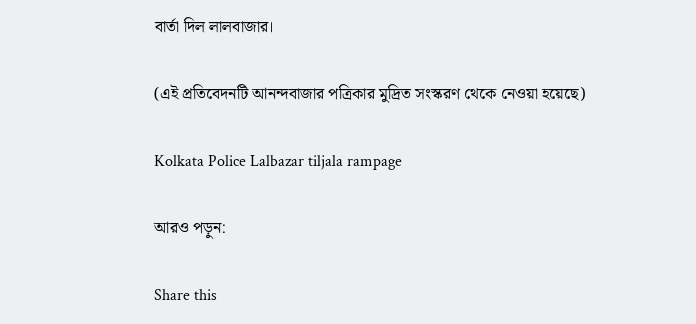বার্তা দিল লালবাজার।

(এই প্রতিবেদনটি আনন্দবাজার পত্রিকার মুদ্রিত সংস্করণ থেকে নেওয়া হয়েছে)

Kolkata Police Lalbazar tiljala rampage

আরও পড়ুন:

Share this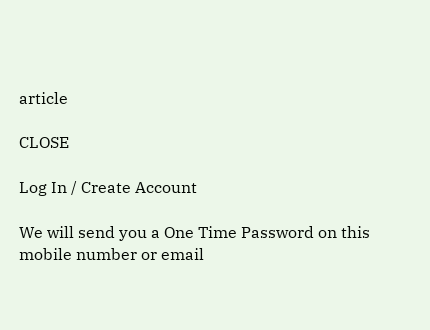article

CLOSE

Log In / Create Account

We will send you a One Time Password on this mobile number or email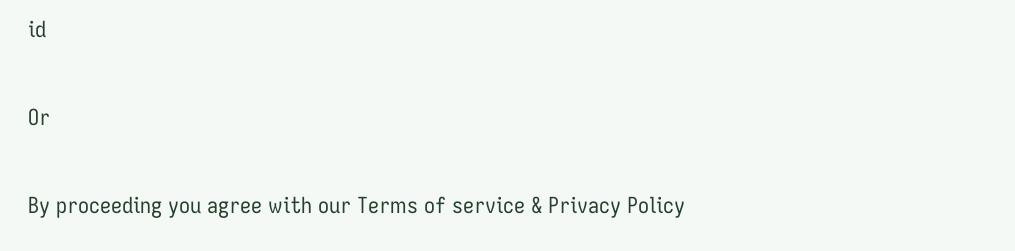id

Or

By proceeding you agree with our Terms of service & Privacy Policy